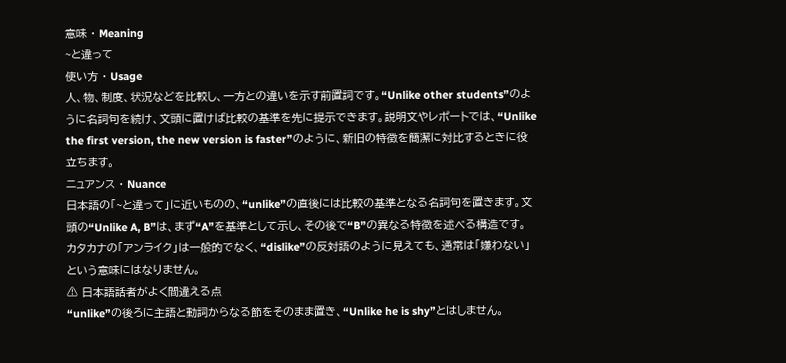意味 · Meaning
~と違って
使い方 · Usage
人、物、制度、状況などを比較し、一方との違いを示す前置詞です。“Unlike other students”のように名詞句を続け、文頭に置けば比較の基準を先に提示できます。説明文やレポートでは、“Unlike the first version, the new version is faster”のように、新旧の特徴を簡潔に対比するときに役立ちます。
ニュアンス · Nuance
日本語の「~と違って」に近いものの、“unlike”の直後には比較の基準となる名詞句を置きます。文頭の“Unlike A, B”は、まず“A”を基準として示し、その後で“B”の異なる特徴を述べる構造です。カタカナの「アンライク」は一般的でなく、“dislike”の反対語のように見えても、通常は「嫌わない」という意味にはなりません。
⚠ 日本語話者がよく間違える点
“unlike”の後ろに主語と動詞からなる節をそのまま置き、“Unlike he is shy”とはしません。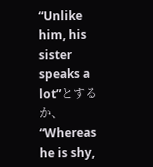“Unlike him, his sister speaks a lot”とするか、“Whereas he is shy,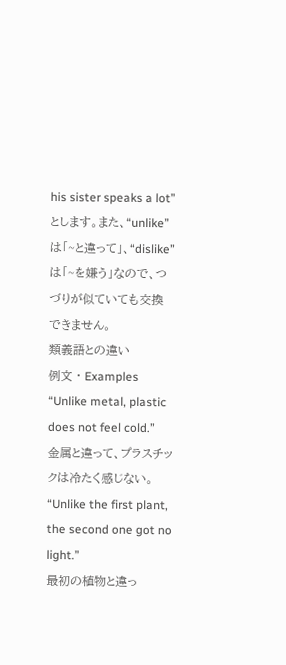his sister speaks a lot”とします。また、“unlike”は「~と違って」、“dislike”は「~を嫌う」なので、つづりが似ていても交換できません。
類義語との違い
例文 · Examples
“Unlike metal, plastic does not feel cold.”
金属と違って、プラスチックは冷たく感じない。
“Unlike the first plant, the second one got no light.”
最初の植物と違っ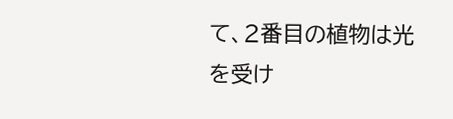て、2番目の植物は光を受け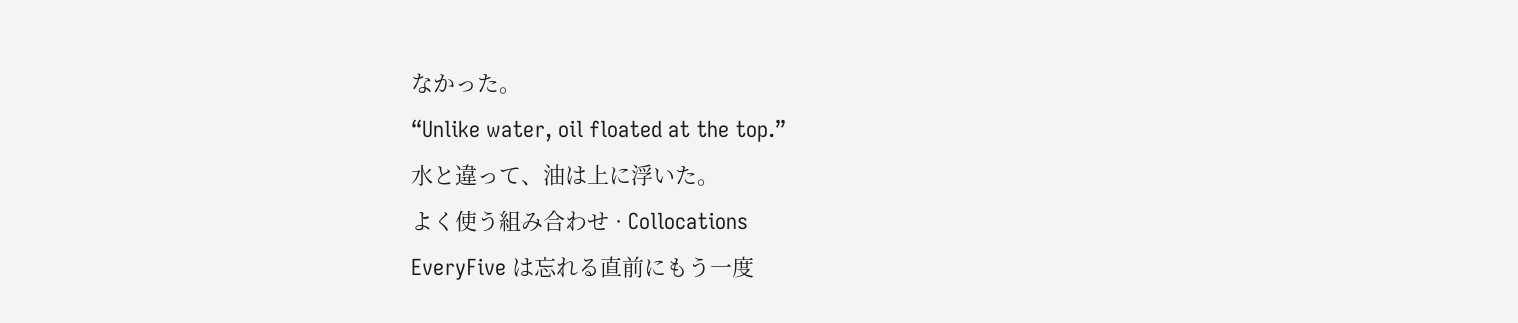なかった。
“Unlike water, oil floated at the top.”
水と違って、油は上に浮いた。
よく使う組み合わせ · Collocations
EveryFive は忘れる直前にもう一度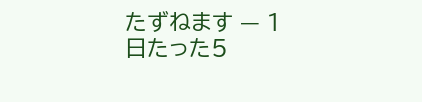たずねます — 1日たった5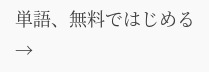単語、無料ではじめる →